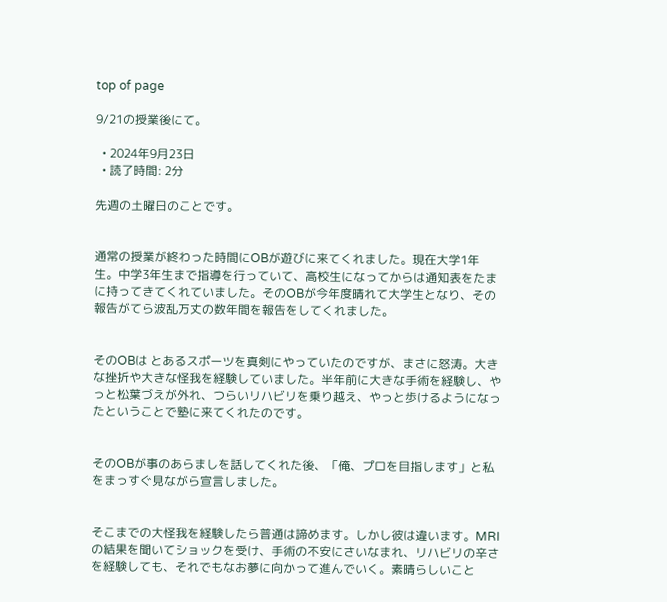top of page

9/21の授業後にて。

  • 2024年9月23日
  • 読了時間: 2分

先週の土曜日のことです。


通常の授業が終わった時間にOBが遊びに来てくれました。現在大学1年生。中学3年生まで指導を行っていて、高校生になってからは通知表をたまに持ってきてくれていました。そのOBが今年度晴れて大学生となり、その報告がてら波乱万丈の数年間を報告をしてくれました。


そのOBは とあるスポーツを真剣にやっていたのですが、まさに怒涛。大きな挫折や大きな怪我を経験していました。半年前に大きな手術を経験し、やっと松葉づえが外れ、つらいリハビリを乗り越え、やっと歩けるようになったということで塾に来てくれたのです。


そのOBが事のあらましを話してくれた後、「俺、プロを目指します」と私をまっすぐ見ながら宣言しました。


そこまでの大怪我を経験したら普通は諦めます。しかし彼は違います。MRIの結果を聞いてショックを受け、手術の不安にさいなまれ、リハビリの辛さを経験しても、それでもなお夢に向かって進んでいく。素晴らしいこと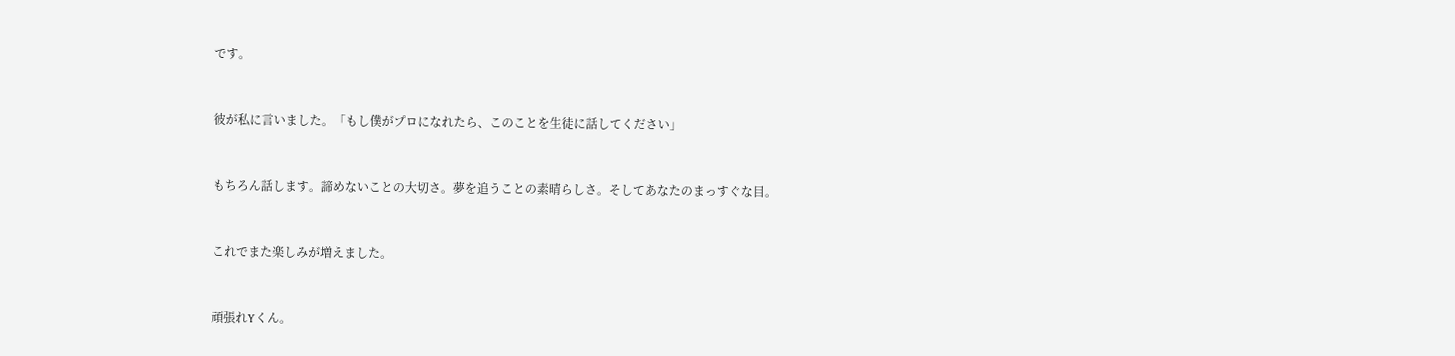です。


彼が私に言いました。「もし僕がプロになれたら、このことを生徒に話してください」


もちろん話します。諦めないことの大切さ。夢を追うことの素晴らしさ。そしてあなたのまっすぐな目。


これでまた楽しみが増えました。


頑張れYくん。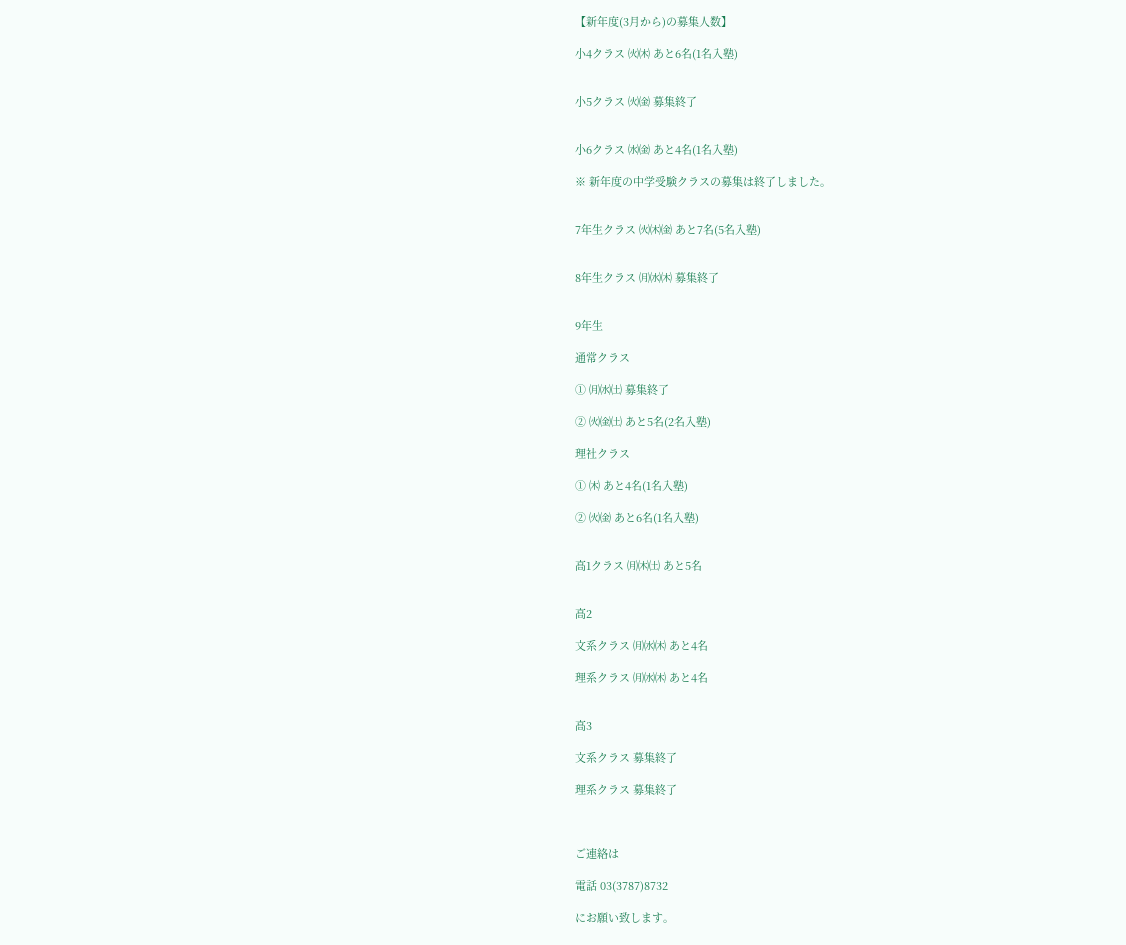【新年度(3月から)の募集人数】

小4クラス ㈫㈭ あと6名(1名入塾)


小5クラス ㈫㈮ 募集終了


小6クラス ㈬㈮ あと4名(1名入塾)

※ 新年度の中学受験クラスの募集は終了しました。


7年生クラス ㈫㈭㈮ あと7名(5名入塾)


8年生クラス ㈪㈬㈭ 募集終了


9年生

通常クラス

① ㈪㈬㈯ 募集終了

② ㈫㈮㈯ あと5名(2名入塾)

理社クラス

① ㈭ あと4名(1名入塾)

② ㈫㈮ あと6名(1名入塾)


高1クラス ㈪㈭㈯ あと5名


高2

文系クラス ㈪㈬㈭ あと4名

理系クラス ㈪㈬㈭ あと4名


高3

文系クラス 募集終了

理系クラス 募集終了



ご連絡は

電話 03(3787)8732

にお願い致します。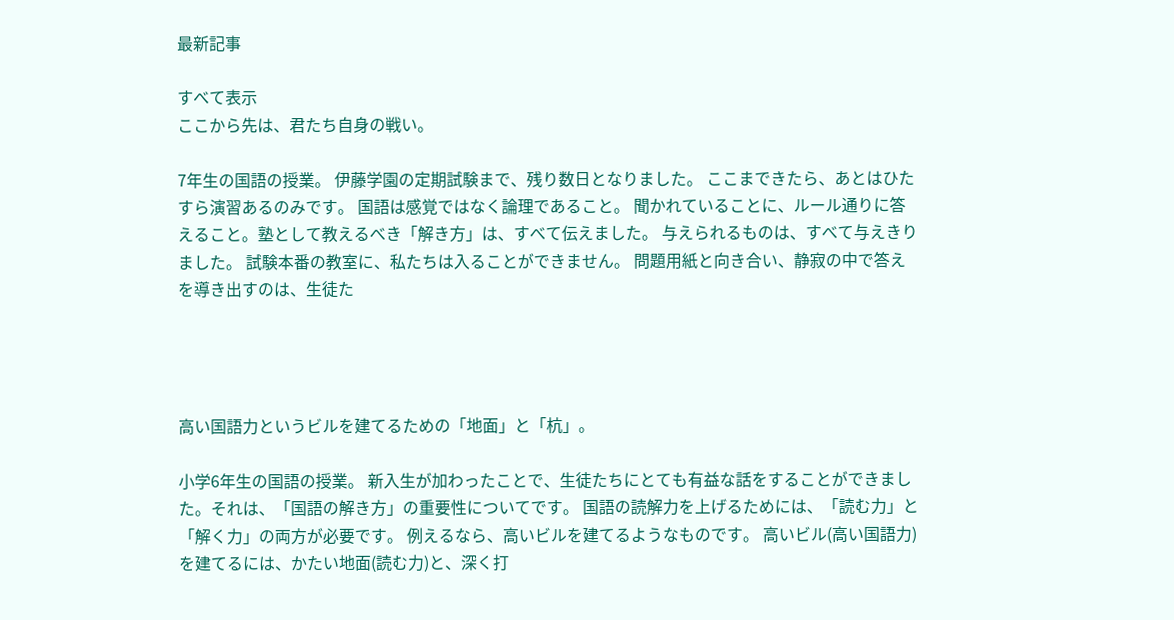最新記事

すべて表示
ここから先は、君たち自身の戦い。

7年生の国語の授業。 伊藤学園の定期試験まで、残り数日となりました。 ここまできたら、あとはひたすら演習あるのみです。 国語は感覚ではなく論理であること。 聞かれていることに、ルール通りに答えること。塾として教えるべき「解き方」は、すべて伝えました。 与えられるものは、すべて与えきりました。 試験本番の教室に、私たちは入ることができません。 問題用紙と向き合い、静寂の中で答えを導き出すのは、生徒た




高い国語力というビルを建てるための「地面」と「杭」。

小学6年生の国語の授業。 新入生が加わったことで、生徒たちにとても有益な話をすることができました。それは、「国語の解き方」の重要性についてです。 国語の読解力を上げるためには、「読む力」と「解く力」の両方が必要です。 例えるなら、高いビルを建てるようなものです。 高いビル(高い国語力)を建てるには、かたい地面(読む力)と、深く打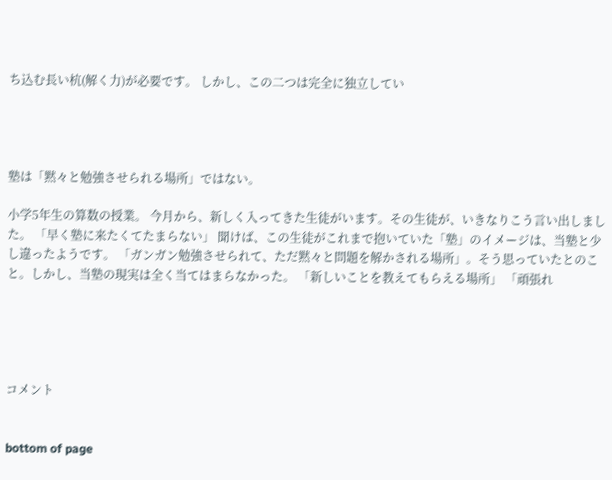ち込む長い杭(解く力)が必要です。 しかし、この二つは完全に独立してい




塾は「黙々と勉強させられる場所」ではない。

小学5年生の算数の授業。 今月から、新しく入ってきた生徒がいます。その生徒が、いきなりこう言い出しました。 「早く塾に来たくてたまらない」 聞けば、この生徒がこれまで抱いていた「塾」のイメージは、当塾と少し違ったようです。 「ガンガン勉強させられて、ただ黙々と問題を解かされる場所」。そう思っていたとのこと。しかし、当塾の現実は全く当てはまらなかった。 「新しいことを教えてもらえる場所」 「頑張れ





コメント


bottom of page